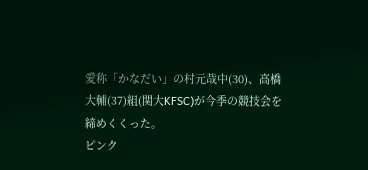愛称「かなだい」の村元哉中(30)、高橋大輔(37)組(関大KFSC)が今季の競技会を締めくくった。
ピンク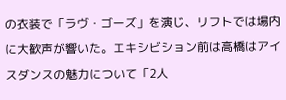の衣装で「ラヴ・ゴーズ」を演じ、リフトでは場内に大歓声が響いた。エキシビション前は高橋はアイスダンスの魅力について「2人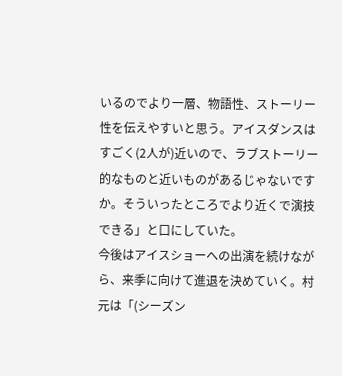いるのでより一層、物語性、ストーリー性を伝えやすいと思う。アイスダンスはすごく(2人が)近いので、ラブストーリー的なものと近いものがあるじゃないですか。そういったところでより近くで演技できる」と口にしていた。
今後はアイスショーへの出演を続けながら、来季に向けて進退を決めていく。村元は「(シーズン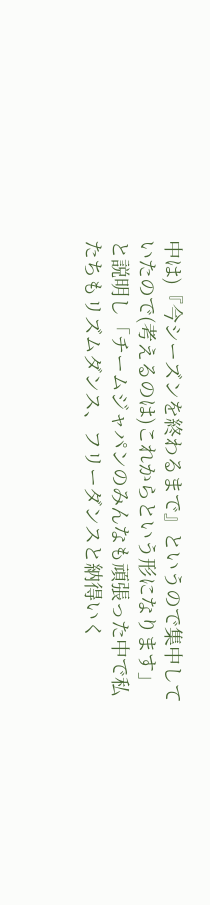中は)『今シーズンを終わるまで』というので集中していたので(考えるのは)これからという形になります」と説明し「チームジャパンのみんなも頑張った中で私たちもリズムダンス、フリーダンスと納得いく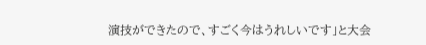演技ができたので、すごく今はうれしいです」と大会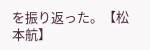を振り返った。【松本航】